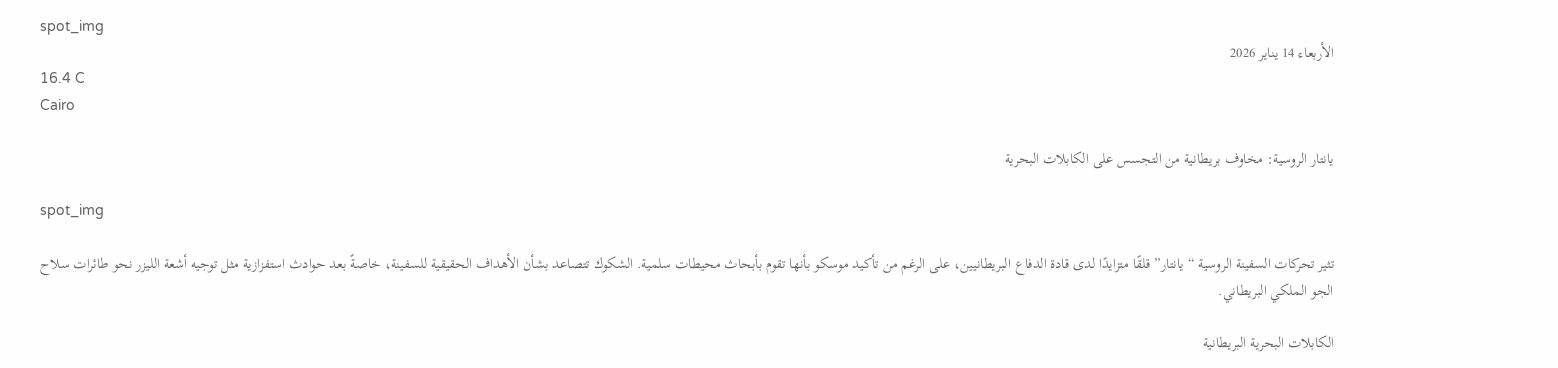spot_img
الأربعاء 14 يناير 2026
16.4 C
Cairo

يانتار الروسية: مخاوف بريطانية من التجسس على الكابلات البحرية

spot_img

تثير تحركات السفينة الروسية “يانتار” قلقًا متزايدًا لدى قادة الدفاع البريطانيين، على الرغم من تأكيد موسكو بأنها تقوم بأبحاث محيطات سلمية. الشكوك تتصاعد بشأن الأهداف الحقيقية للسفينة، خاصةً بعد حوادث استفزازية مثل توجيه أشعة الليزر نحو طائرات سلاح الجو الملكي البريطاني.

الكابلات البحرية البريطانية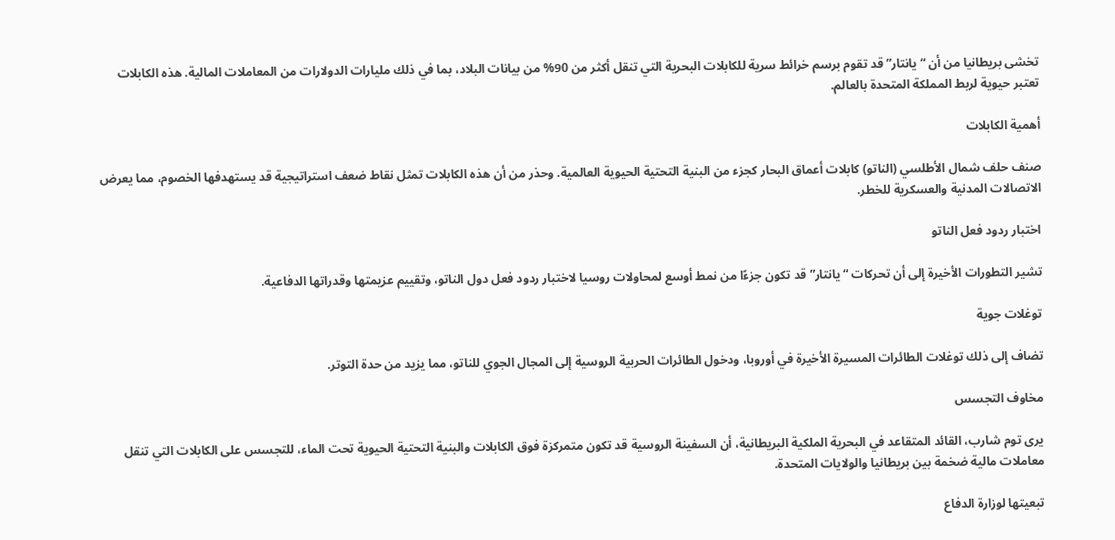تخشى بريطانيا من أن “يانتار” قد تقوم برسم خرائط سرية للكابلات البحرية التي تنقل أكثر من 90% من بيانات البلاد، بما في ذلك مليارات الدولارات من المعاملات المالية. هذه الكابلات تعتبر حيوية لربط المملكة المتحدة بالعالم.

أهمية الكابلات

صنف حلف شمال الأطلسي (الناتو) كابلات أعماق البحار كجزء من البنية التحتية الحيوية العالمية. وحذر من أن هذه الكابلات تمثل نقاط ضعف استراتيجية قد يستهدفها الخصوم، مما يعرض الاتصالات المدنية والعسكرية للخطر.

اختبار ردود فعل الناتو

تشير التطورات الأخيرة إلى أن تحركات “يانتار” قد تكون جزءًا من نمط أوسع لمحاولات روسيا لاختبار ردود فعل دول الناتو، وتقييم عزيمتها وقدراتها الدفاعية.

توغلات جوية

تضاف إلى ذلك توغلات الطائرات المسيرة الأخيرة في أوروبا، ودخول الطائرات الحربية الروسية إلى المجال الجوي للناتو، مما يزيد من حدة التوتر.

مخاوف التجسس

يرى توم شارب، القائد المتقاعد في البحرية الملكية البريطانية، أن السفينة الروسية قد تكون متمركزة فوق الكابلات والبنية التحتية الحيوية تحت الماء، للتجسس على الكابلات التي تنقل معاملات مالية ضخمة بين بريطانيا والولايات المتحدة.

تبعيتها لوزارة الدفاع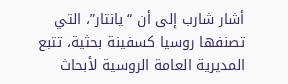أشار شارب إلى أن “يانتار”، التي تصنفها روسيا كسفينة بحثية، تتبع المديرية العامة الروسية لأبحاث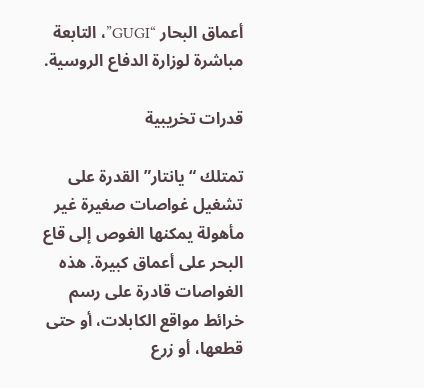أعماق البحار “GUGI”، التابعة مباشرة لوزارة الدفاع الروسية.

قدرات تخريبية

تمتلك “يانتار” القدرة على تشغيل غواصات صغيرة غير مأهولة يمكنها الغوص إلى قاع البحر على أعماق كبيرة. هذه الغواصات قادرة على رسم خرائط مواقع الكابلات، أو حتى قطعها، أو زرع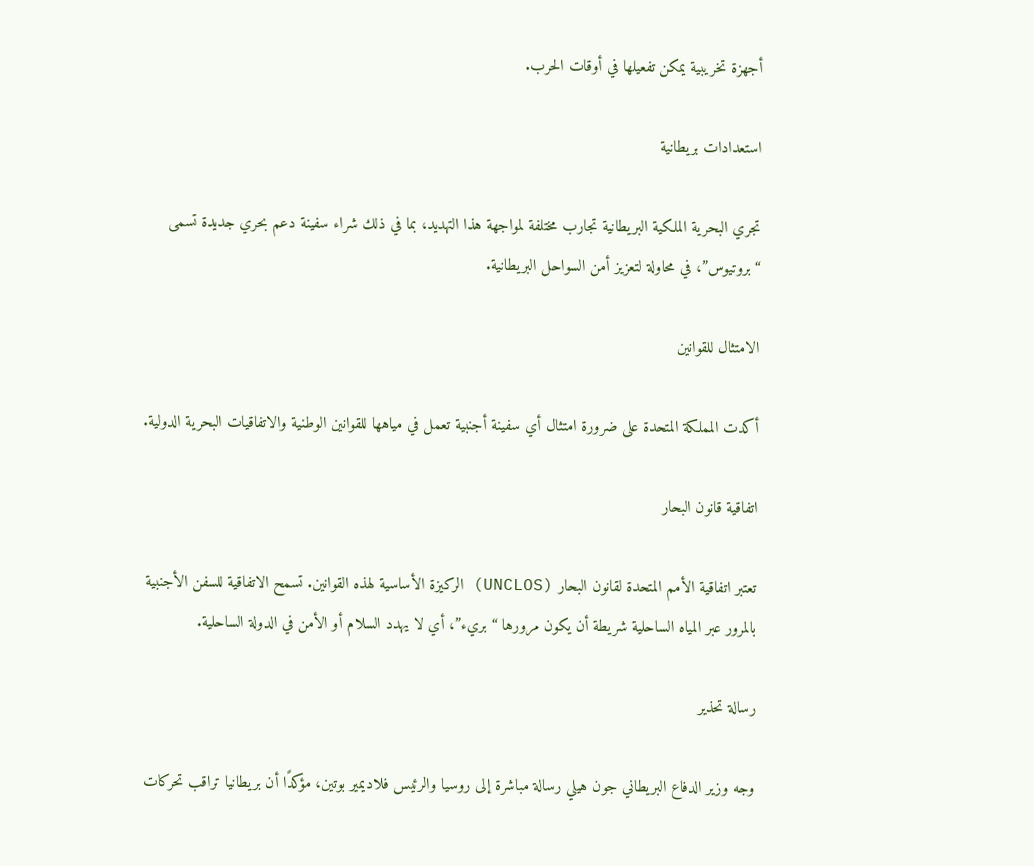أجهزة تخريبية يمكن تفعيلها في أوقات الحرب.

استعدادات بريطانية

تجري البحرية الملكية البريطانية تجارب مختلفة لمواجهة هذا التهديد، بما في ذلك شراء سفينة دعم بحري جديدة تسمى “بروتيوس”، في محاولة لتعزيز أمن السواحل البريطانية.

الامتثال للقوانين

أكدت المملكة المتحدة على ضرورة امتثال أي سفينة أجنبية تعمل في مياهها للقوانين الوطنية والاتفاقيات البحرية الدولية.

اتفاقية قانون البحار

تعتبر اتفاقية الأمم المتحدة لقانون البحار (UNCLOS) الركيزة الأساسية لهذه القوانين. تسمح الاتفاقية للسفن الأجنبية بالمرور عبر المياه الساحلية شريطة أن يكون مرورها “بريء”، أي لا يهدد السلام أو الأمن في الدولة الساحلية.

رسالة تحذير

وجه وزير الدفاع البريطاني جون هيلي رسالة مباشرة إلى روسيا والرئيس فلاديمير بوتين، مؤكدًا أن بريطانيا تراقب تحركات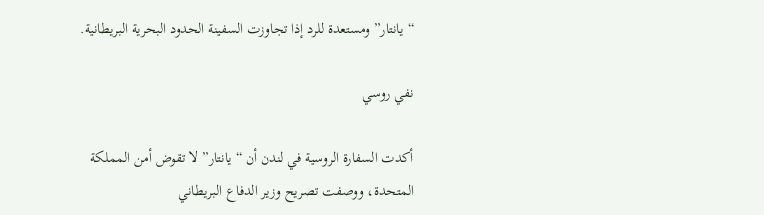“يانتار” ومستعدة للرد إذا تجاوزت السفينة الحدود البحرية البريطانية.

نفي روسي

أكدت السفارة الروسية في لندن أن “يانتار” لا تقوض أمن المملكة المتحدة، ووصفت تصريح وزير الدفاع البريطاني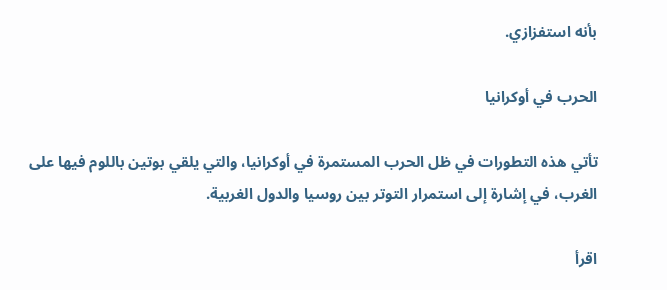بأنه استفزازي.

الحرب في أوكرانيا

تأتي هذه التطورات في ظل الحرب المستمرة في أوكرانيا، والتي يلقي بوتين باللوم فيها على الغرب، في إشارة إلى استمرار التوتر بين روسيا والدول الغربية.

اقرأ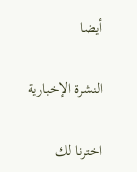أيضا

النشرة الإخبارية

اخترنا لك